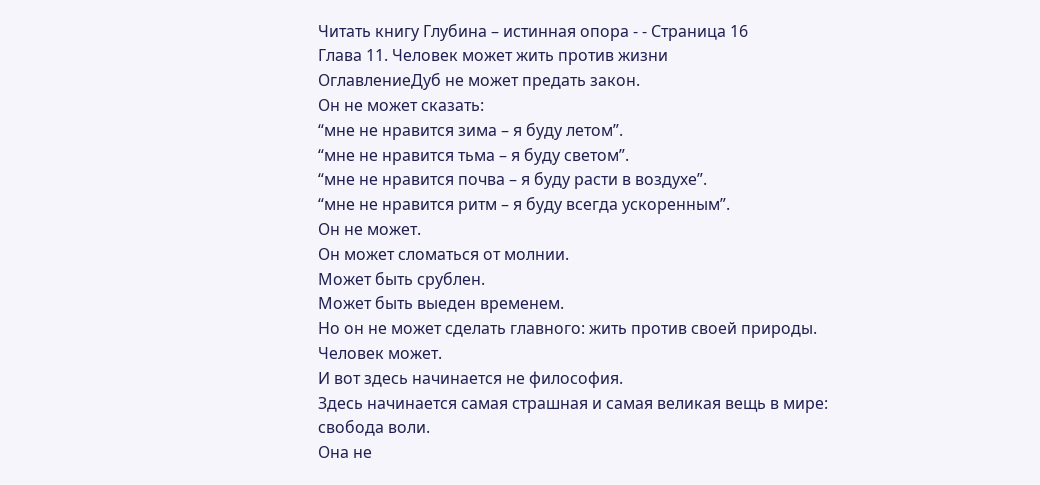Читать книгу Глубина – истинная опора - - Страница 16
Глава 11. Человек может жить против жизни
ОглавлениеДуб не может предать закон.
Он не может сказать:
“мне не нравится зима – я буду летом”.
“мне не нравится тьма – я буду светом”.
“мне не нравится почва – я буду расти в воздухе”.
“мне не нравится ритм – я буду всегда ускоренным”.
Он не может.
Он может сломаться от молнии.
Может быть срублен.
Может быть выеден временем.
Но он не может сделать главного: жить против своей природы.
Человек может.
И вот здесь начинается не философия.
Здесь начинается самая страшная и самая великая вещь в мире:
свобода воли.
Она не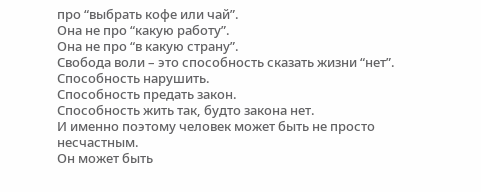про “выбрать кофе или чай”.
Она не про “какую работу”.
Она не про “в какую страну”.
Свобода воли – это способность сказать жизни “нет”.
Способность нарушить.
Способность предать закон.
Способность жить так, будто закона нет.
И именно поэтому человек может быть не просто несчастным.
Он может быть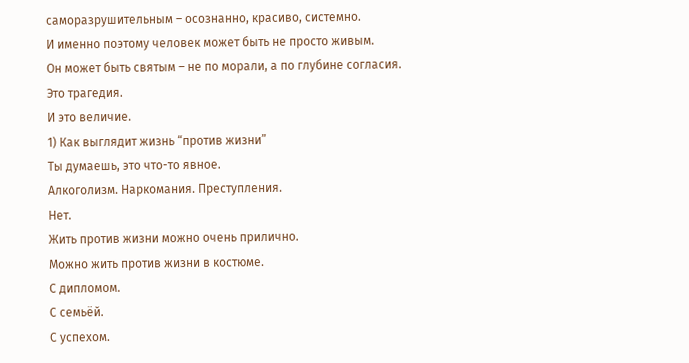саморазрушительным – осознанно, красиво, системно.
И именно поэтому человек может быть не просто живым.
Он может быть святым – не по морали, а по глубине согласия.
Это трагедия.
И это величие.
1) Как выглядит жизнь “против жизни”
Ты думаешь, это что-то явное.
Алкоголизм. Наркомания. Преступления.
Нет.
Жить против жизни можно очень прилично.
Можно жить против жизни в костюме.
С дипломом.
С семьёй.
С успехом.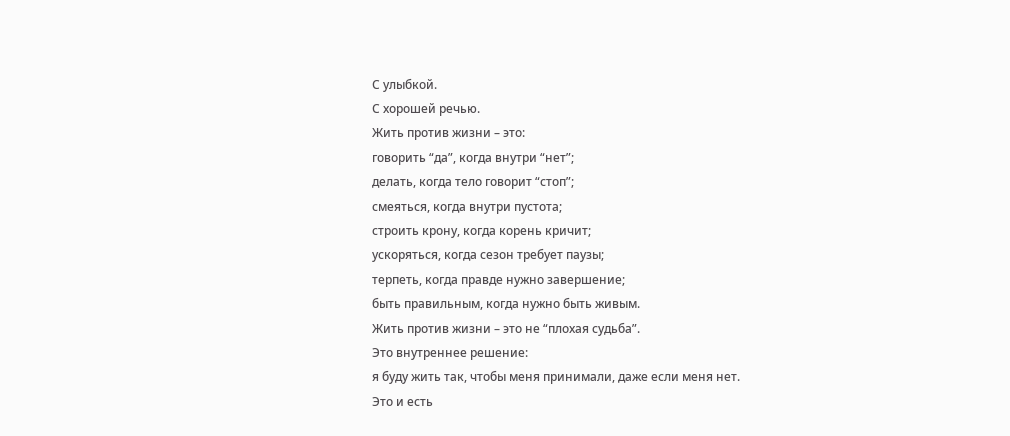С улыбкой.
С хорошей речью.
Жить против жизни – это:
говорить “да”, когда внутри “нет”;
делать, когда тело говорит “стоп”;
смеяться, когда внутри пустота;
строить крону, когда корень кричит;
ускоряться, когда сезон требует паузы;
терпеть, когда правде нужно завершение;
быть правильным, когда нужно быть живым.
Жить против жизни – это не “плохая судьба”.
Это внутреннее решение:
я буду жить так, чтобы меня принимали, даже если меня нет.
Это и есть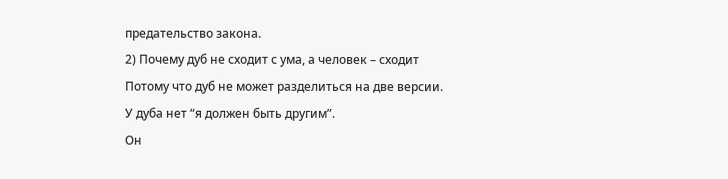предательство закона.
2) Почему дуб не сходит с ума, а человек – сходит
Потому что дуб не может разделиться на две версии.
У дуба нет “я должен быть другим”.
Он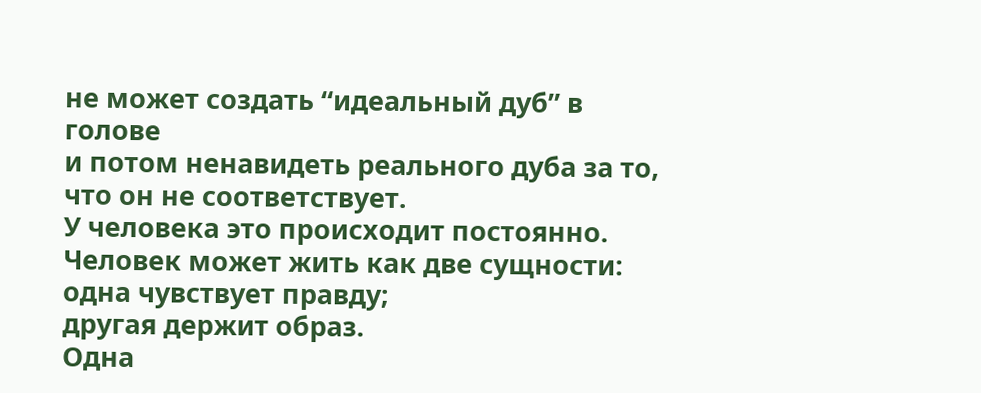не может создать “идеальный дуб” в голове
и потом ненавидеть реального дуба за то, что он не соответствует.
У человека это происходит постоянно.
Человек может жить как две сущности:
одна чувствует правду;
другая держит образ.
Одна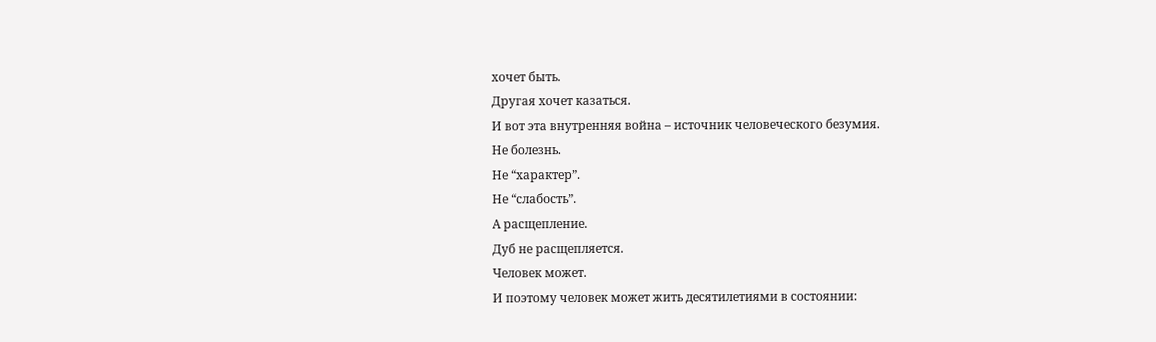хочет быть.
Другая хочет казаться.
И вот эта внутренняя война – источник человеческого безумия.
Не болезнь.
Не “характер”.
Не “слабость”.
А расщепление.
Дуб не расщепляется.
Человек может.
И поэтому человек может жить десятилетиями в состоянии: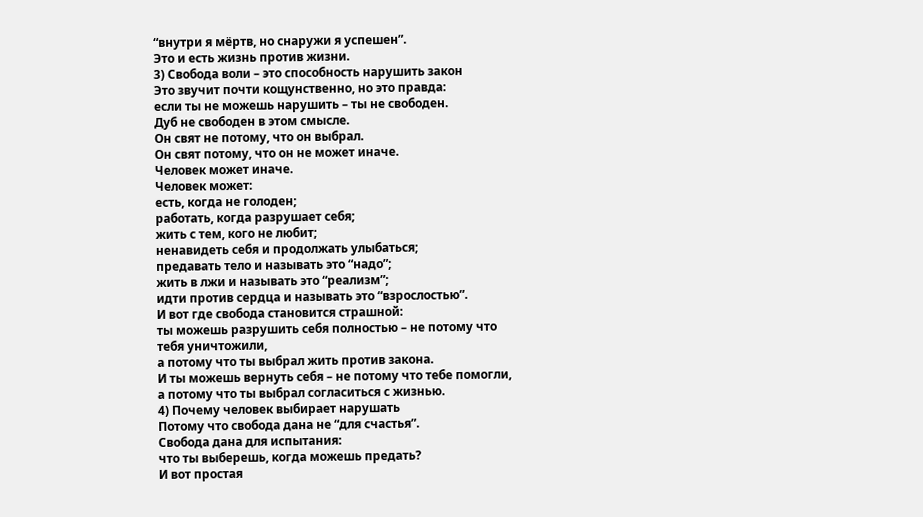“внутри я мёртв, но снаружи я успешен”.
Это и есть жизнь против жизни.
3) Свобода воли – это способность нарушить закон
Это звучит почти кощунственно, но это правда:
если ты не можешь нарушить – ты не свободен.
Дуб не свободен в этом смысле.
Он свят не потому, что он выбрал.
Он свят потому, что он не может иначе.
Человек может иначе.
Человек может:
есть, когда не голоден;
работать, когда разрушает себя;
жить с тем, кого не любит;
ненавидеть себя и продолжать улыбаться;
предавать тело и называть это “надо”;
жить в лжи и называть это “реализм”;
идти против сердца и называть это “взрослостью”.
И вот где свобода становится страшной:
ты можешь разрушить себя полностью – не потому что тебя уничтожили,
а потому что ты выбрал жить против закона.
И ты можешь вернуть себя – не потому что тебе помогли,
а потому что ты выбрал согласиться с жизнью.
4) Почему человек выбирает нарушать
Потому что свобода дана не “для счастья”.
Свобода дана для испытания:
что ты выберешь, когда можешь предать?
И вот простая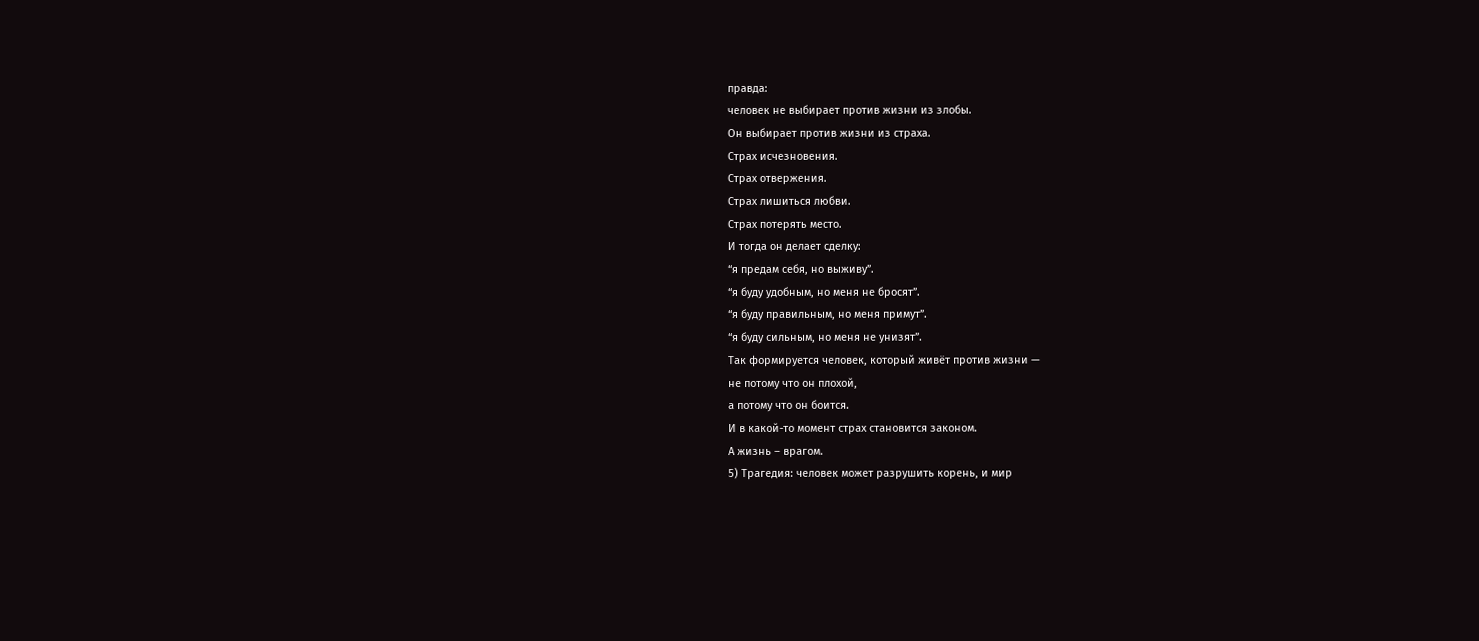правда:
человек не выбирает против жизни из злобы.
Он выбирает против жизни из страха.
Страх исчезновения.
Страх отвержения.
Страх лишиться любви.
Страх потерять место.
И тогда он делает сделку:
“я предам себя, но выживу”.
“я буду удобным, но меня не бросят”.
“я буду правильным, но меня примут”.
“я буду сильным, но меня не унизят”.
Так формируется человек, который живёт против жизни —
не потому что он плохой,
а потому что он боится.
И в какой-то момент страх становится законом.
А жизнь – врагом.
5) Трагедия: человек может разрушить корень, и мир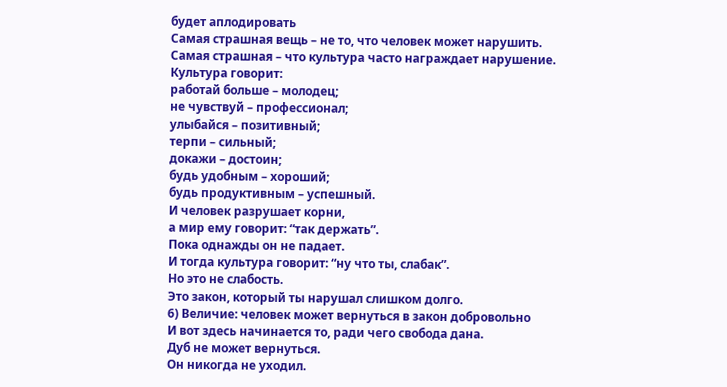будет аплодировать
Самая страшная вещь – не то, что человек может нарушить.
Самая страшная – что культура часто награждает нарушение.
Культура говорит:
работай больше – молодец;
не чувствуй – профессионал;
улыбайся – позитивный;
терпи – сильный;
докажи – достоин;
будь удобным – хороший;
будь продуктивным – успешный.
И человек разрушает корни,
а мир ему говорит: “так держать”.
Пока однажды он не падает.
И тогда культура говорит: “ну что ты, слабак”.
Но это не слабость.
Это закон, который ты нарушал слишком долго.
6) Величие: человек может вернуться в закон добровольно
И вот здесь начинается то, ради чего свобода дана.
Дуб не может вернуться.
Он никогда не уходил.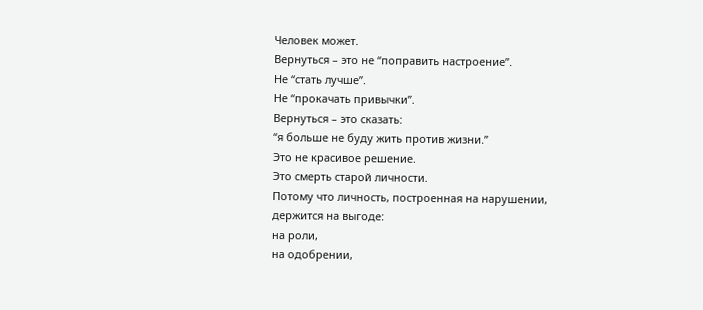Человек может.
Вернуться – это не “поправить настроение”.
Не “стать лучше”.
Не “прокачать привычки”.
Вернуться – это сказать:
“я больше не буду жить против жизни.”
Это не красивое решение.
Это смерть старой личности.
Потому что личность, построенная на нарушении, держится на выгоде:
на роли,
на одобрении,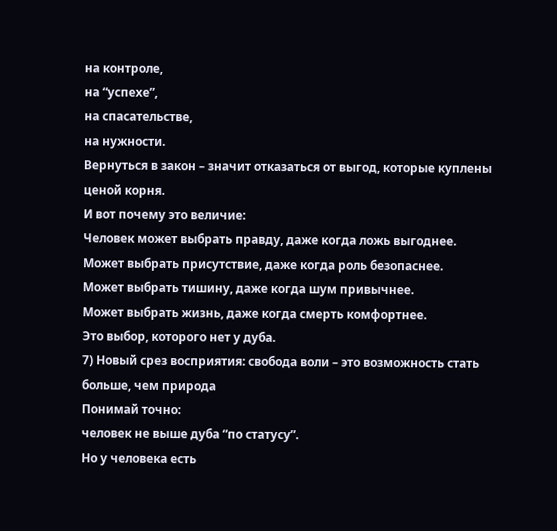на контроле,
на “успехе”,
на спасательстве,
на нужности.
Вернуться в закон – значит отказаться от выгод, которые куплены ценой корня.
И вот почему это величие:
Человек может выбрать правду, даже когда ложь выгоднее.
Может выбрать присутствие, даже когда роль безопаснее.
Может выбрать тишину, даже когда шум привычнее.
Может выбрать жизнь, даже когда смерть комфортнее.
Это выбор, которого нет у дуба.
7) Новый срез восприятия: свобода воли – это возможность стать больше, чем природа
Понимай точно:
человек не выше дуба “по статусу”.
Но у человека есть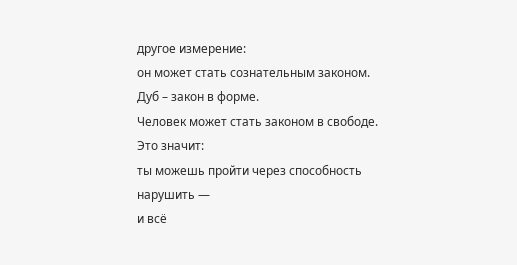другое измерение:
он может стать сознательным законом.
Дуб – закон в форме.
Человек может стать законом в свободе.
Это значит:
ты можешь пройти через способность нарушить —
и всё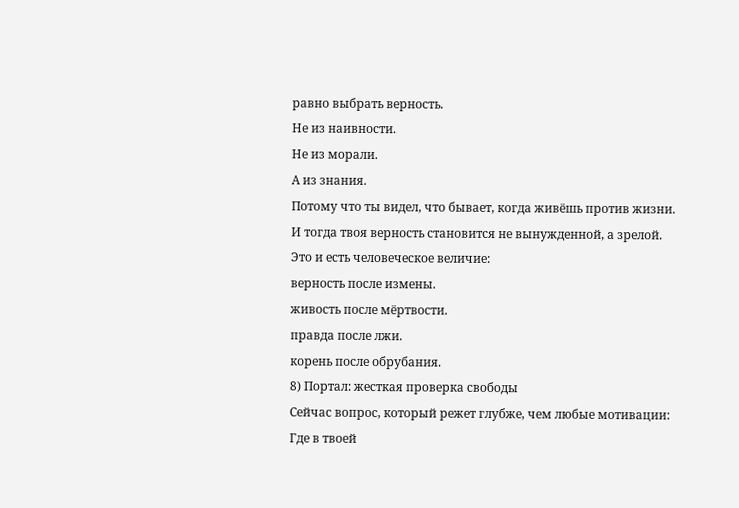равно выбрать верность.
Не из наивности.
Не из морали.
А из знания.
Потому что ты видел, что бывает, когда живёшь против жизни.
И тогда твоя верность становится не вынужденной, а зрелой.
Это и есть человеческое величие:
верность после измены.
живость после мёртвости.
правда после лжи.
корень после обрубания.
8) Портал: жесткая проверка свободы
Сейчас вопрос, который режет глубже, чем любые мотивации:
Где в твоей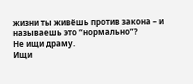жизни ты живёшь против закона – и называешь это “нормально”?
Не ищи драму.
Ищи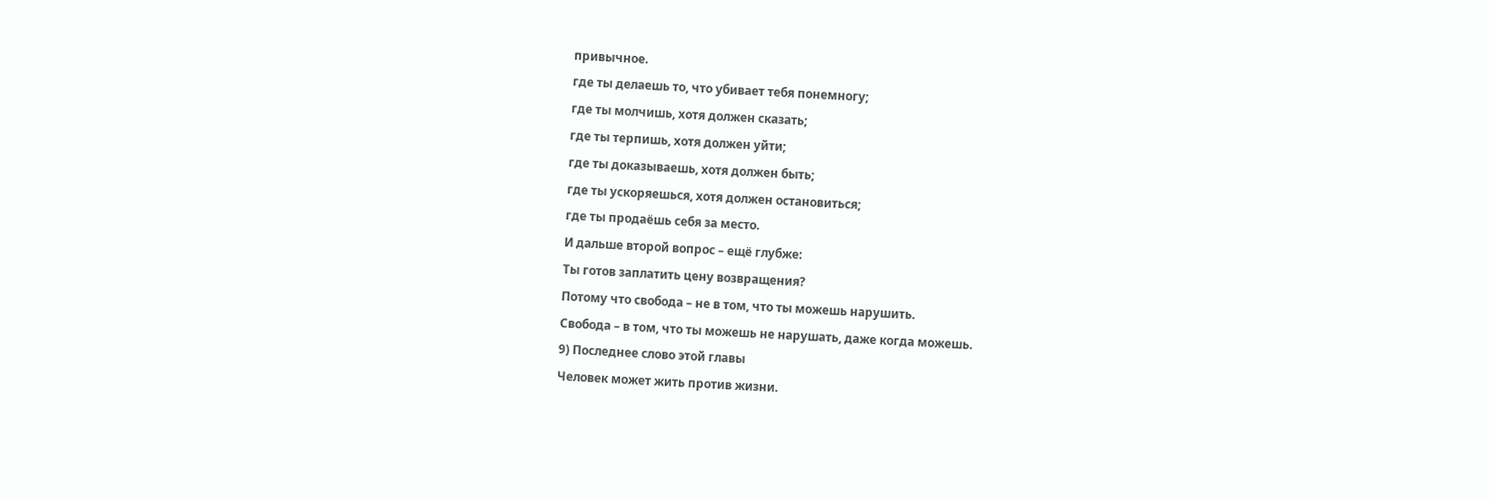привычное.
где ты делаешь то, что убивает тебя понемногу;
где ты молчишь, хотя должен сказать;
где ты терпишь, хотя должен уйти;
где ты доказываешь, хотя должен быть;
где ты ускоряешься, хотя должен остановиться;
где ты продаёшь себя за место.
И дальше второй вопрос – ещё глубже:
Ты готов заплатить цену возвращения?
Потому что свобода – не в том, что ты можешь нарушить.
Свобода – в том, что ты можешь не нарушать, даже когда можешь.
9) Последнее слово этой главы
Человек может жить против жизни.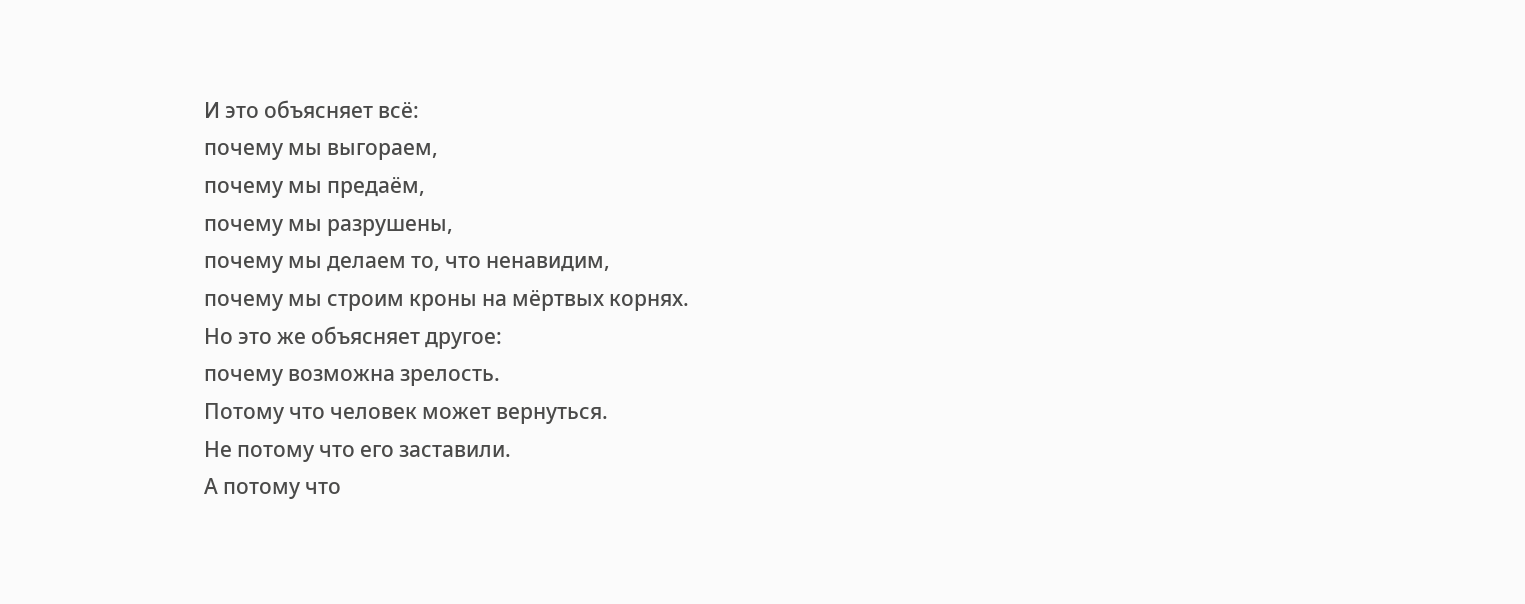И это объясняет всё:
почему мы выгораем,
почему мы предаём,
почему мы разрушены,
почему мы делаем то, что ненавидим,
почему мы строим кроны на мёртвых корнях.
Но это же объясняет другое:
почему возможна зрелость.
Потому что человек может вернуться.
Не потому что его заставили.
А потому что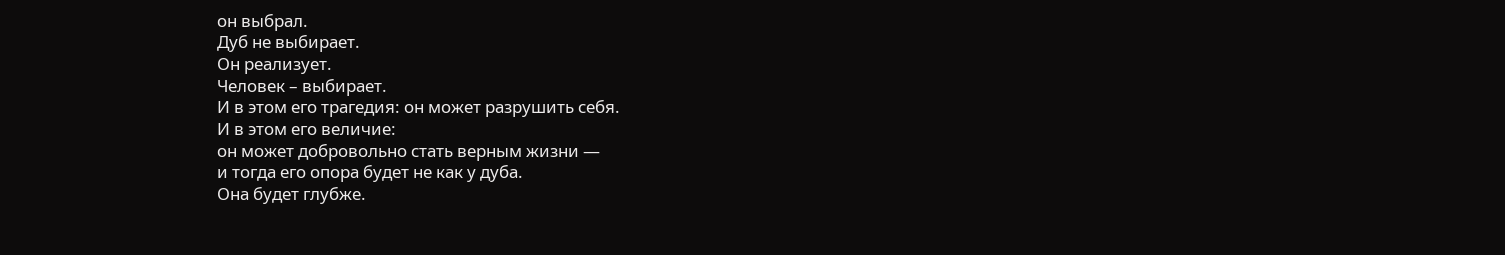он выбрал.
Дуб не выбирает.
Он реализует.
Человек – выбирает.
И в этом его трагедия: он может разрушить себя.
И в этом его величие:
он может добровольно стать верным жизни —
и тогда его опора будет не как у дуба.
Она будет глубже.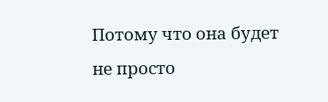Потому что она будет не просто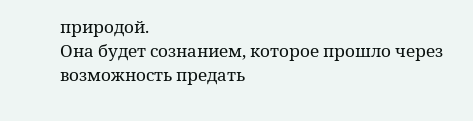природой.
Она будет сознанием, которое прошло через возможность предать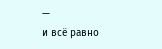—
и всё равно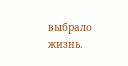выбрало жизнь.